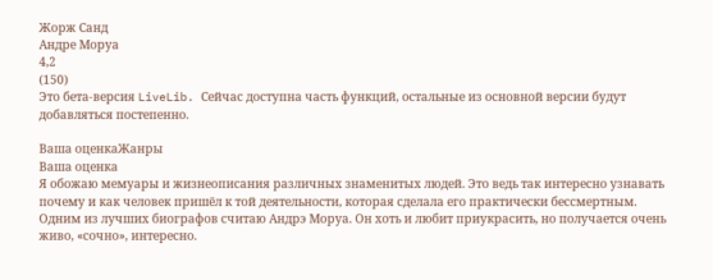Жорж Санд
Андре Моруа
4,2
(150)
Это бета-версия LiveLib. Сейчас доступна часть функций, остальные из основной версии будут добавляться постепенно.

Ваша оценкаЖанры
Ваша оценка
Я обожаю мемуары и жизнеописания различных знаменитых людей. Это ведь так интересно узнавать почему и как человек пришёл к той деятельности, которая сделала его практически бессмертным.
Одним из лучших биографов считаю Андрэ Моруа. Он хоть и любит приукрасить, но получается очень живо, «сочно», интересно.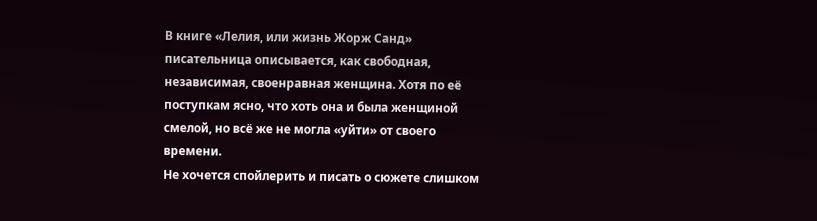В книге «Лелия, или жизнь Жорж Санд» писательница описывается, как свободная, независимая, своенравная женщина. Хотя по её поступкам ясно, что хоть она и была женщиной смелой, но всё же не могла «уйти» от своего времени.
Не хочется спойлерить и писать о сюжете слишком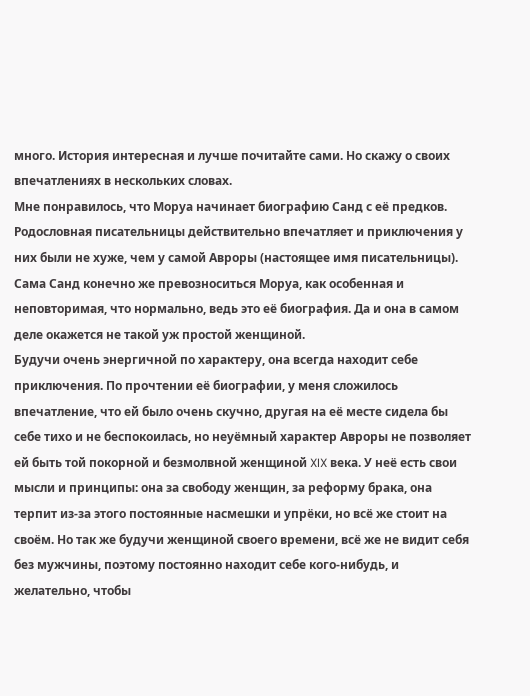много. История интересная и лучше почитайте сами. Но скажу о своих впечатлениях в нескольких словах.
Мне понравилось, что Моруа начинает биографию Санд с её предков. Родословная писательницы действительно впечатляет и приключения у них были не хуже, чем у самой Авроры (настоящее имя писательницы).
Сама Санд конечно же превозноситься Моруа, как особенная и неповторимая, что нормально, ведь это её биография. Да и она в самом деле окажется не такой уж простой женщиной.
Будучи очень энергичной по характеру, она всегда находит себе приключения. По прочтении её биографии, у меня сложилось впечатление, что ей было очень скучно, другая на её месте сидела бы себе тихо и не беспокоилась, но неуёмный характер Авроры не позволяет ей быть той покорной и безмолвной женщиной XIX века. У неё есть свои мысли и принципы: она за свободу женщин, за реформу брака, она терпит из-за этого постоянные насмешки и упрёки, но всё же стоит на своём. Но так же будучи женщиной своего времени, всё же не видит себя без мужчины, поэтому постоянно находит себе кого-нибудь, и желательно, чтобы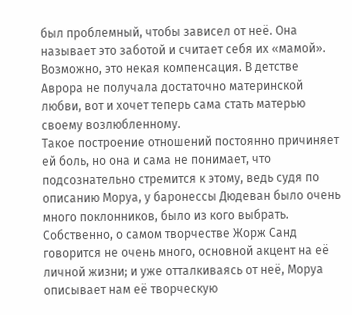был проблемный, чтобы зависел от неё. Она называет это заботой и считает себя их «мамой». Возможно, это некая компенсация. В детстве Аврора не получала достаточно материнской любви, вот и хочет теперь сама стать матерью своему возлюбленному.
Такое построение отношений постоянно причиняет ей боль, но она и сама не понимает, что подсознательно стремится к этому, ведь судя по описанию Моруа, у баронессы Дюдеван было очень много поклонников, было из кого выбрать.
Собственно, о самом творчестве Жорж Санд говорится не очень много, основной акцент на её личной жизни; и уже отталкиваясь от неё, Моруа описывает нам её творческую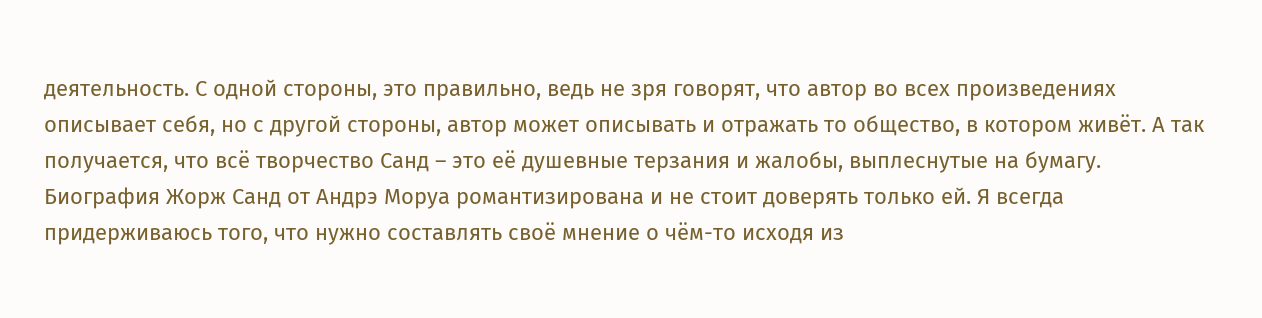деятельность. С одной стороны, это правильно, ведь не зря говорят, что автор во всех произведениях описывает себя, но с другой стороны, автор может описывать и отражать то общество, в котором живёт. А так получается, что всё творчество Санд – это её душевные терзания и жалобы, выплеснутые на бумагу.
Биография Жорж Санд от Андрэ Моруа романтизирована и не стоит доверять только ей. Я всегда придерживаюсь того, что нужно составлять своё мнение о чём-то исходя из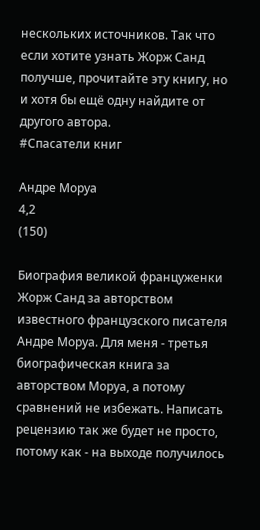нескольких источников. Так что если хотите узнать Жорж Санд получше, прочитайте эту книгу, но и хотя бы ещё одну найдите от другого автора.
#Спасатели книг

Андре Моруа
4,2
(150)

Биография великой француженки Жорж Санд за авторством известного французского писателя Андре Моруа. Для меня - третья биографическая книга за авторством Моруа, а потому сравнений не избежать. Написать рецензию так же будет не просто, потому как - на выходе получилось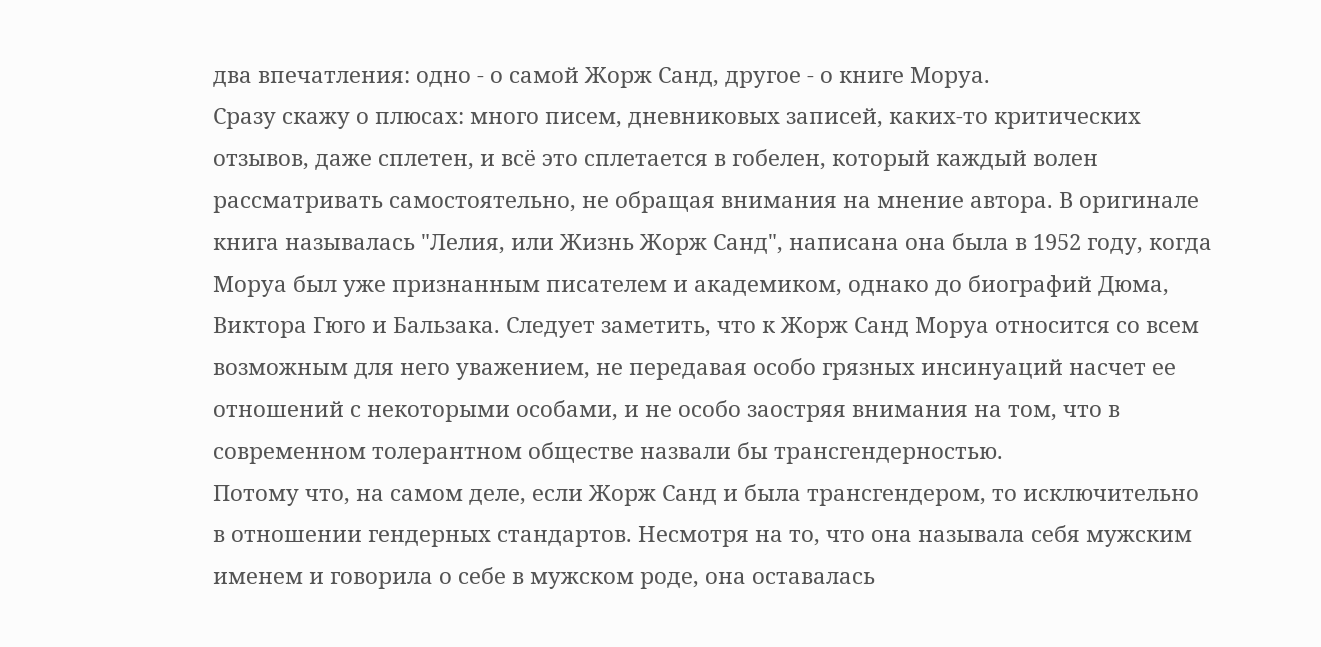два впечатления: одно - о самой Жорж Санд, другое - о книге Моруа.
Сразу скажу о плюсах: много писем, дневниковых записей, каких-то критических отзывов, даже сплетен, и всё это сплетается в гобелен, который каждый волен рассматривать самостоятельно, не обращая внимания на мнение автора. В оригинале книга называлась "Лелия, или Жизнь Жорж Санд", написана она была в 1952 году, когда Моруа был уже признанным писателем и академиком, однако до биографий Дюма, Виктора Гюго и Бальзака. Следует заметить, что к Жорж Санд Моруа относится со всем возможным для него уважением, не передавая особо грязных инсинуаций насчет ее отношений с некоторыми особами, и не особо заостряя внимания на том, что в современном толерантном обществе назвали бы трансгендерностью.
Потому что, на самом деле, если Жорж Санд и была трансгендером, то исключительно в отношении гендерных стандартов. Несмотря на то, что она называла себя мужским именем и говорила о себе в мужском роде, она оставалась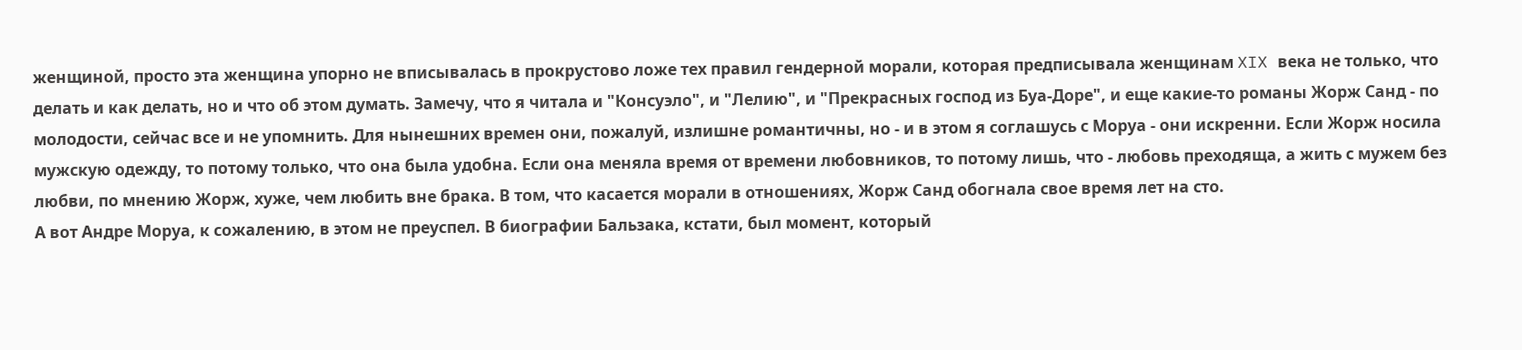женщиной, просто эта женщина упорно не вписывалась в прокрустово ложе тех правил гендерной морали, которая предписывала женщинам XIX века не только, что делать и как делать, но и что об этом думать. Замечу, что я читала и "Консуэло", и "Лелию", и "Прекрасных господ из Буа-Доре", и еще какие-то романы Жорж Санд - по молодости, сейчас все и не упомнить. Для нынешних времен они, пожалуй, излишне романтичны, но - и в этом я соглашусь с Моруа - они искренни. Если Жорж носила мужскую одежду, то потому только, что она была удобна. Если она меняла время от времени любовников, то потому лишь, что - любовь преходяща, а жить с мужем без любви, по мнению Жорж, хуже, чем любить вне брака. В том, что касается морали в отношениях, Жорж Санд обогнала свое время лет на сто.
А вот Андре Моруа, к сожалению, в этом не преуспел. В биографии Бальзака, кстати, был момент, который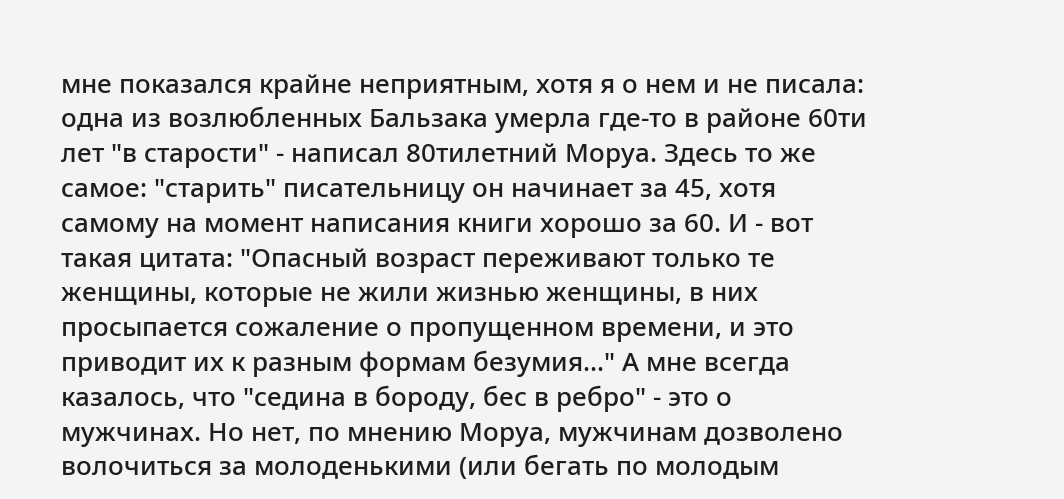мне показался крайне неприятным, хотя я о нем и не писала: одна из возлюбленных Бальзака умерла где-то в районе 60ти лет "в старости" - написал 80тилетний Моруа. Здесь то же самое: "старить" писательницу он начинает за 45, хотя самому на момент написания книги хорошо за 60. И - вот такая цитата: "Опасный возраст переживают только те женщины, которые не жили жизнью женщины, в них просыпается сожаление о пропущенном времени, и это приводит их к разным формам безумия..." А мне всегда казалось, что "седина в бороду, бес в ребро" - это о мужчинах. Но нет, по мнению Моруа, мужчинам дозволено волочиться за молоденькими (или бегать по молодым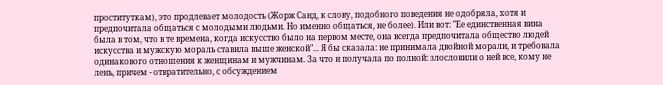проституткам), это продлевает молодость (Жорж Санд, к слову, подобного поведения не одобряла, хотя и предпочитала общаться с молодыми людьми. Но именно общаться, не более). Или вот: "Ее единственная вина была в том, что в те времена, когда искусство было на первом месте, она всегда предпочитала общество людей искусства и мужскую мораль ставила выше женской"... Я бы сказала: не принимала двойной морали, и требовала одинакового отношения к женщинам и мужчинам. За что и получала по полной: злословили о ней все, кому не лень, причем - отвратительно, с обсуждением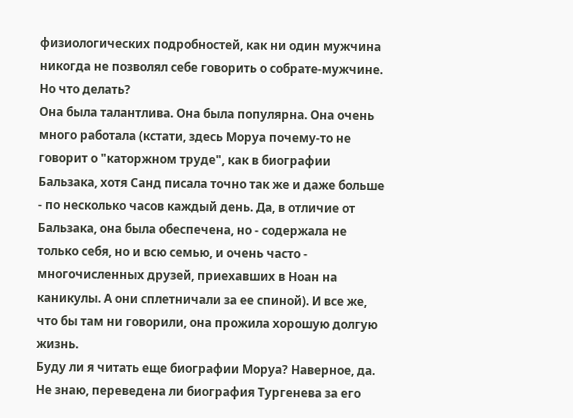физиологических подробностей, как ни один мужчина никогда не позволял себе говорить о собрате-мужчине. Но что делать?
Она была талантлива. Она была популярна. Она очень много работала (кстати, здесь Моруа почему-то не говорит о "каторжном труде", как в биографии Бальзака, хотя Санд писала точно так же и даже больше - по несколько часов каждый день. Да, в отличие от Бальзака, она была обеспечена, но - содержала не только себя, но и всю семью, и очень часто - многочисленных друзей, приехавших в Ноан на каникулы. А они сплетничали за ее спиной). И все же, что бы там ни говорили, она прожила хорошую долгую жизнь.
Буду ли я читать еще биографии Моруа? Наверное, да. Не знаю, переведена ли биография Тургенева за его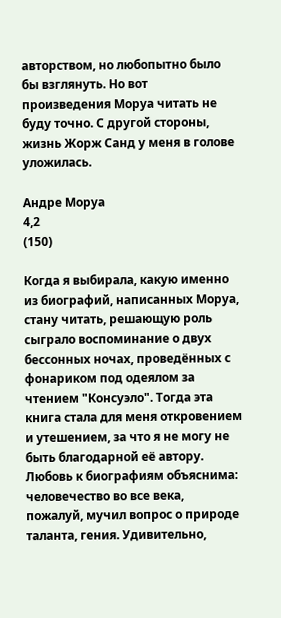авторством, но любопытно было бы взглянуть. Но вот произведения Моруа читать не буду точно. С другой стороны, жизнь Жорж Санд у меня в голове уложилась.

Андре Моруа
4,2
(150)

Когда я выбирала, какую именно из биографий, написанных Моруа, стану читать, решающую роль сыграло воспоминание о двух бессонных ночах, проведённых с фонариком под одеялом за чтением "Консуэло". Тогда эта книга стала для меня откровением и утешением, за что я не могу не быть благодарной её автору.
Любовь к биографиям объяснима: человечество во все века, пожалуй, мучил вопрос о природе таланта, гения. Удивительно,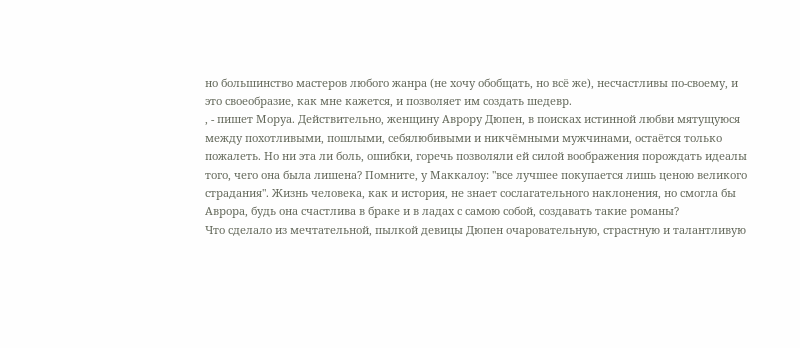но большинство мастеров любого жанра (не хочу обобщать, но всё же), несчастливы по-своему, и это своеобразие, как мне кажется, и позволяет им создать шедевр.
, - пишет Моруа. Действительно, женщину Аврору Дюпен, в поисках истинной любви мятущуюся между похотливыми, пошлыми, себялюбивыми и никчёмными мужчинами, остаётся только пожалеть. Но ни эта ли боль, ошибки, горечь позволяли ей силой воображения порождать идеалы того, чего она была лишена? Помните, у Маккалоу: "все лучшее покупается лишь ценою великого страдания". Жизнь человека, как и история, не знает сослагательного наклонения, но смогла бы Аврора, будь она счастлива в браке и в ладах с самою собой, создавать такие романы?
Что сделало из мечтательной, пылкой девицы Дюпен очаровательную, страстную и талантливую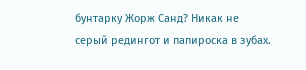бунтарку Жорж Санд? Никак не серый редингот и папироска в зубах.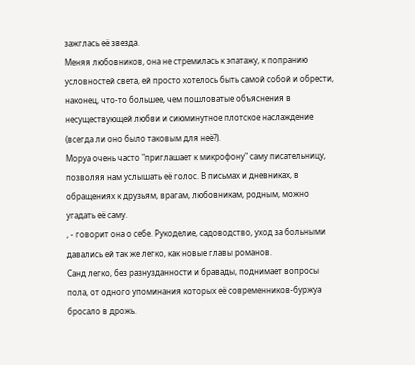зажглась её звезда.
Меняя любовников, она не стремилась к эпатажу, к попранию условностей света, ей просто хотелось быть самой собой и обрести, наконец, что-то большее, чем пошловатые объяснения в несуществующей любви и сиюминутное плотское наслаждение (всегда ли оно было таковым для неё?).
Моруа очень часто "приглашает к микрофону" саму писательницу, позволяя нам услышать её голос. В письмах и дневниках, в обращениях к друзьям, врагам, любовникам, родным, можно угадать её саму.
, - говорит она о себе. Рукоделие, садоводство, уход за больными давались ей так же легко, как новые главы романов.
Санд легко, без разнузданности и бравады, поднимает вопросы пола, от одного упоминания которых её современников-буржуа бросало в дрожь.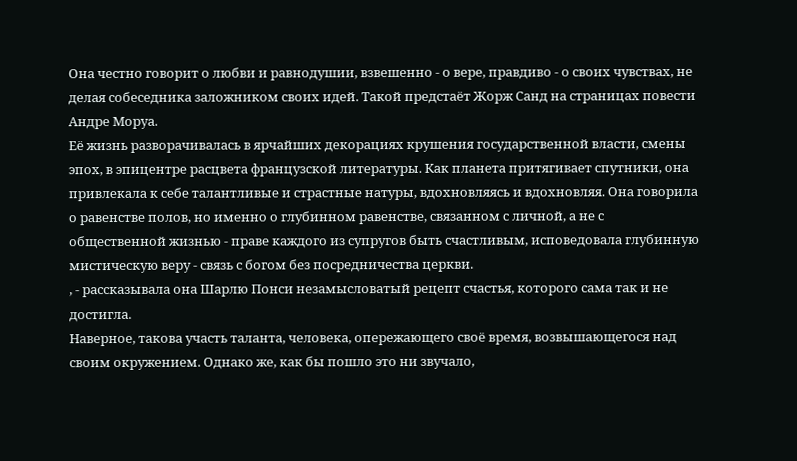Она честно говорит о любви и равнодушии, взвешенно - о вере, правдиво - о своих чувствах, не делая собеседника заложником своих идей. Такой предстаёт Жорж Санд на страницах повести Андре Моруа.
Её жизнь разворачивалась в ярчайших декорациях крушения государственной власти, смены эпох, в эпицентре расцвета французской литературы. Как планета притягивает спутники, она привлекала к себе талантливые и страстные натуры, вдохновляясь и вдохновляя. Она говорила о равенстве полов, но именно о глубинном равенстве, связанном с личной, а не с общественной жизнью - праве каждого из супругов быть счастливым, исповедовала глубинную мистическую веру - связь с богом без посредничества церкви.
, - рассказывала она Шарлю Понси незамысловатый рецепт счастья, которого сама так и не достигла.
Наверное, такова участь таланта, человека, опережающего своё время, возвышающегося над своим окружением. Однако же, как бы пошло это ни звучало,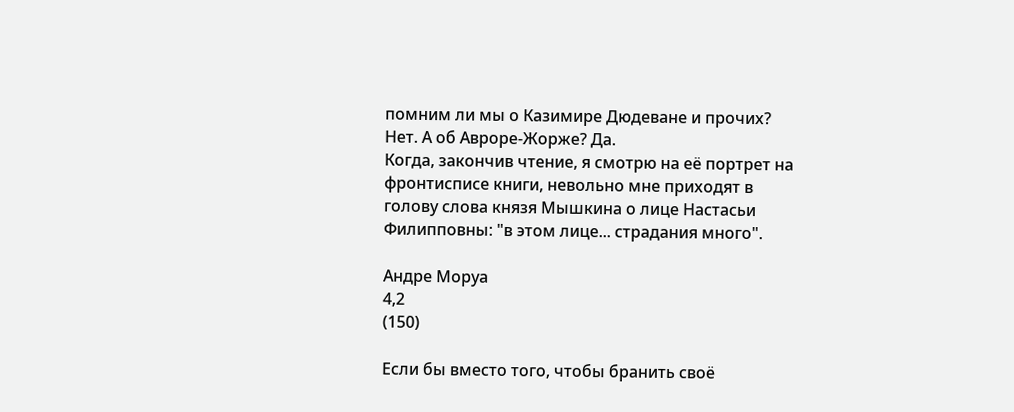помним ли мы о Казимире Дюдеване и прочих? Нет. А об Авроре-Жорже? Да.
Когда, закончив чтение, я смотрю на её портрет на фронтисписе книги, невольно мне приходят в голову слова князя Мышкина о лице Настасьи Филипповны: "в этом лице... страдания много".

Андре Моруа
4,2
(150)

Если бы вместо того, чтобы бранить своё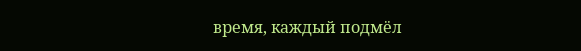время, каждый подмёл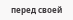перед своей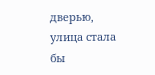дверью, улица стала бы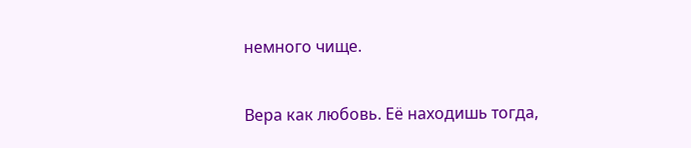немного чище.

Вера как любовь. Её находишь тогда,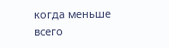когда меньше всего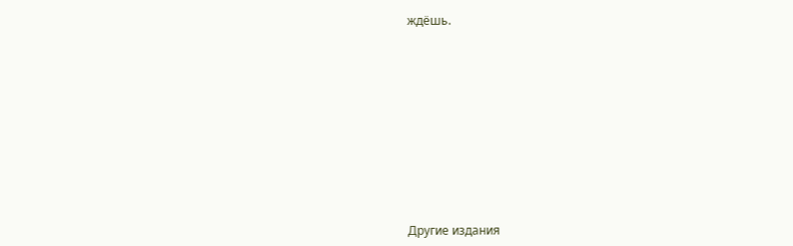ждёшь.














Другие издания